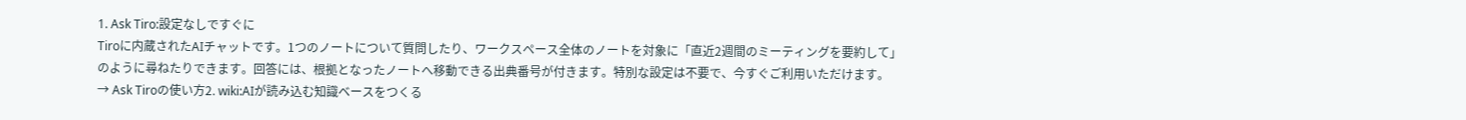1. Ask Tiro:設定なしですぐに
Tiroに内蔵されたAIチャットです。1つのノートについて質問したり、ワークスペース全体のノートを対象に「直近2週間のミーティングを要約して」のように尋ねたりできます。回答には、根拠となったノートへ移動できる出典番号が付きます。特別な設定は不要で、今すぐご利用いただけます。 → Ask Tiroの使い方2. wiki:AIが読み込む知識ベースをつくる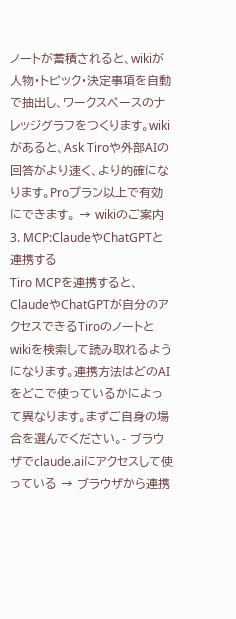ノートが蓄積されると、wikiが人物・トピック・決定事項を自動で抽出し、ワークスペースのナレッジグラフをつくります。wikiがあると、Ask Tiroや外部AIの回答がより速く、より的確になります。Proプラン以上で有効にできます。 → wikiのご案内3. MCP:ClaudeやChatGPTと連携する
Tiro MCPを連携すると、ClaudeやChatGPTが自分のアクセスできるTiroのノートとwikiを検索して読み取れるようになります。連携方法はどのAIをどこで使っているかによって異なります。まずご自身の場合を選んでください。- ブラウザでclaude.aiにアクセスして使っている → ブラウザから連携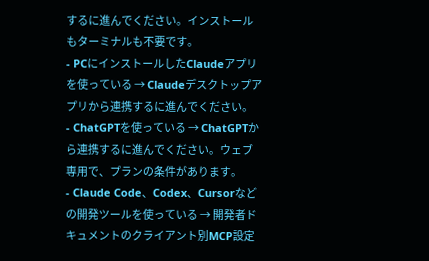するに進んでください。インストールもターミナルも不要です。
- PCにインストールしたClaudeアプリを使っている → Claudeデスクトップアプリから連携するに進んでください。
- ChatGPTを使っている → ChatGPTから連携するに進んでください。ウェブ専用で、プランの条件があります。
- Claude Code、Codex、Cursorなどの開発ツールを使っている → 開発者ドキュメントのクライアント別MCP設定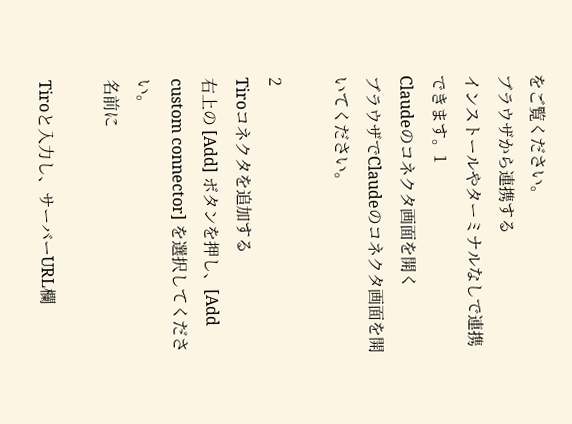をご覧ください。
ブラウザから連携する
インストールやターミナルなしで連携できます。1
Claudeのコネクタ画面を開く
ブラウザでClaudeのコネクタ画面を開いてください。

2
Tiroコネクタを追加する
右上の [Add] ボタンを押し、[Add custom connector] を選択してください。
名前に

Tiroと入力し、サーバーURL欄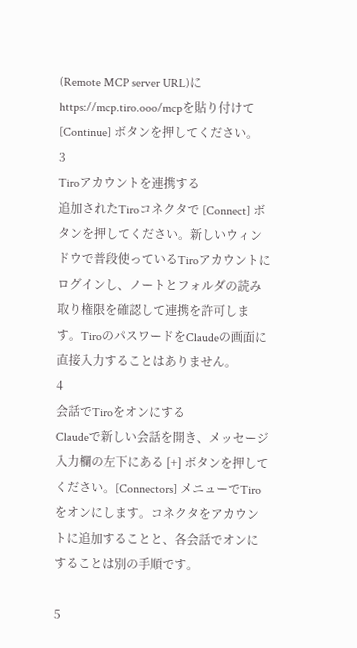(Remote MCP server URL)にhttps://mcp.tiro.ooo/mcpを貼り付けて [Continue] ボタンを押してください。
3
Tiroアカウントを連携する
追加されたTiroコネクタで [Connect] ボタンを押してください。新しいウィンドウで普段使っているTiroアカウントにログインし、ノートとフォルダの読み取り権限を確認して連携を許可します。TiroのパスワードをClaudeの画面に直接入力することはありません。
4
会話でTiroをオンにする
Claudeで新しい会話を開き、メッセージ入力欄の左下にある [+] ボタンを押してください。[Connectors] メニューでTiroをオンにします。コネクタをアカウントに追加することと、各会話でオンにすることは別の手順です。

5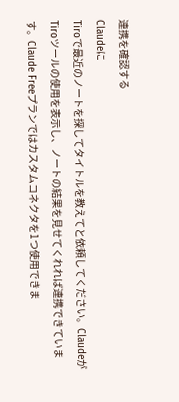連携を確認する
Claudeに
Tiroで最近のノートを探してタイトルを教えてと依頼してください。ClaudeがTiroツールの使用を表示し、ノートの結果を見せてくれれば連携できています。Claude Freeプランではカスタムコネクタを1つ使用できま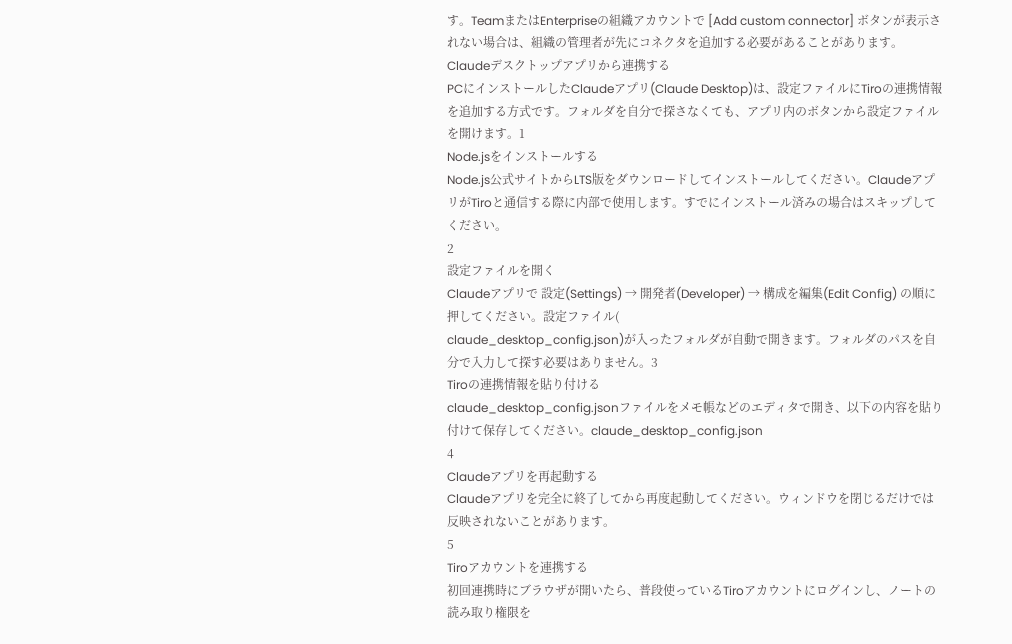す。TeamまたはEnterpriseの組織アカウントで [Add custom connector] ボタンが表示されない場合は、組織の管理者が先にコネクタを追加する必要があることがあります。
Claudeデスクトップアプリから連携する
PCにインストールしたClaudeアプリ(Claude Desktop)は、設定ファイルにTiroの連携情報を追加する方式です。フォルダを自分で探さなくても、アプリ内のボタンから設定ファイルを開けます。1
Node.jsをインストールする
Node.js公式サイトからLTS版をダウンロードしてインストールしてください。ClaudeアプリがTiroと通信する際に内部で使用します。すでにインストール済みの場合はスキップしてください。
2
設定ファイルを開く
Claudeアプリで 設定(Settings) → 開発者(Developer) → 構成を編集(Edit Config) の順に押してください。設定ファイル(
claude_desktop_config.json)が入ったフォルダが自動で開きます。フォルダのパスを自分で入力して探す必要はありません。3
Tiroの連携情報を貼り付ける
claude_desktop_config.jsonファイルをメモ帳などのエディタで開き、以下の内容を貼り付けて保存してください。claude_desktop_config.json
4
Claudeアプリを再起動する
Claudeアプリを完全に終了してから再度起動してください。ウィンドウを閉じるだけでは反映されないことがあります。
5
Tiroアカウントを連携する
初回連携時にブラウザが開いたら、普段使っているTiroアカウントにログインし、ノートの読み取り権限を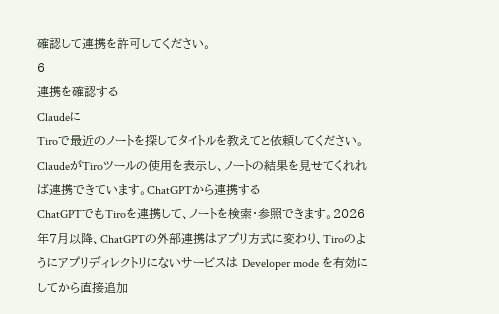確認して連携を許可してください。
6
連携を確認する
Claudeに
Tiroで最近のノートを探してタイトルを教えてと依頼してください。ClaudeがTiroツールの使用を表示し、ノートの結果を見せてくれれば連携できています。ChatGPTから連携する
ChatGPTでもTiroを連携して、ノートを検索・参照できます。2026年7月以降、ChatGPTの外部連携はアプリ方式に変わり、Tiroのようにアプリディレクトリにないサービスは Developer mode を有効にしてから直接追加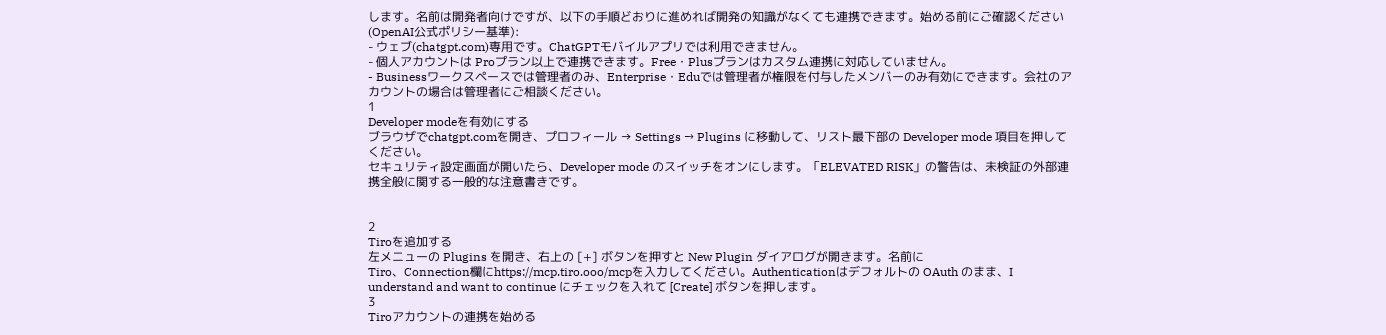します。名前は開発者向けですが、以下の手順どおりに進めれば開発の知識がなくても連携できます。始める前にご確認ください(OpenAI公式ポリシー基準):
- ウェブ(chatgpt.com)専用です。ChatGPTモバイルアプリでは利用できません。
- 個人アカウントは Proプラン以上で連携できます。Free・Plusプランはカスタム連携に対応していません。
- Businessワークスペースでは管理者のみ、Enterprise・Eduでは管理者が権限を付与したメンバーのみ有効にできます。会社のアカウントの場合は管理者にご相談ください。
1
Developer modeを有効にする
ブラウザでchatgpt.comを開き、プロフィール → Settings → Plugins に移動して、リスト最下部の Developer mode 項目を押してください。
セキュリティ設定画面が開いたら、Developer mode のスイッチをオンにします。「ELEVATED RISK」の警告は、未検証の外部連携全般に関する一般的な注意書きです。


2
Tiroを追加する
左メニューの Plugins を開き、右上の [+] ボタンを押すと New Plugin ダイアログが開きます。名前に
Tiro、Connection欄にhttps://mcp.tiro.ooo/mcpを入力してください。Authenticationはデフォルトの OAuth のまま、I understand and want to continue にチェックを入れて [Create] ボタンを押します。
3
Tiroアカウントの連携を始める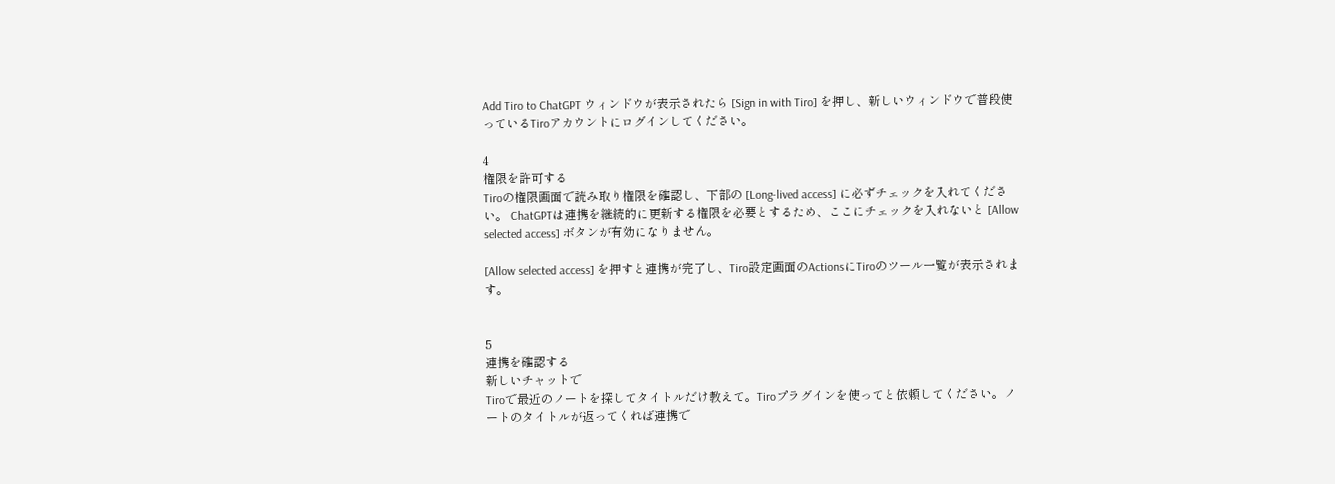Add Tiro to ChatGPT ウィンドウが表示されたら [Sign in with Tiro] を押し、新しいウィンドウで普段使っているTiroアカウントにログインしてください。

4
権限を許可する
Tiroの権限画面で読み取り権限を確認し、下部の [Long-lived access] に必ずチェックを入れてください。 ChatGPTは連携を継続的に更新する権限を必要とするため、ここにチェックを入れないと [Allow selected access] ボタンが有効になりません。

[Allow selected access] を押すと連携が完了し、Tiro設定画面のActionsにTiroのツール一覧が表示されます。


5
連携を確認する
新しいチャットで
Tiroで最近のノートを探してタイトルだけ教えて。Tiroプラグインを使ってと依頼してください。ノートのタイトルが返ってくれば連携で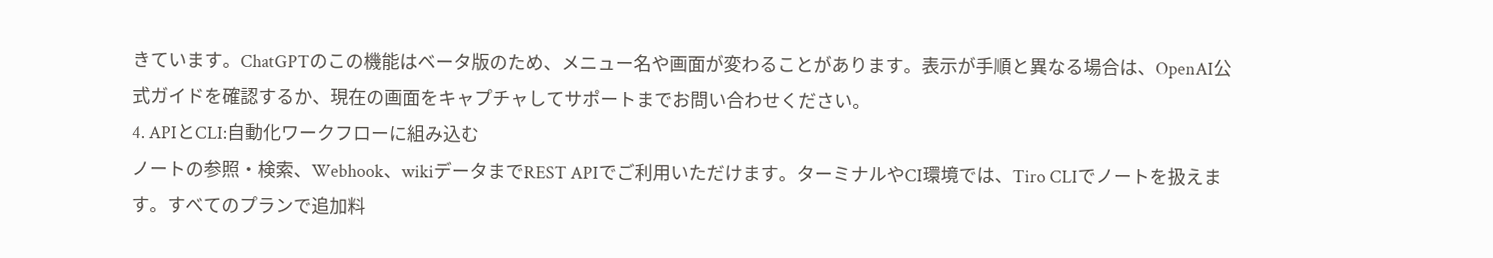きています。ChatGPTのこの機能はベータ版のため、メニュー名や画面が変わることがあります。表示が手順と異なる場合は、OpenAI公式ガイドを確認するか、現在の画面をキャプチャしてサポートまでお問い合わせください。
4. APIとCLI:自動化ワークフローに組み込む
ノートの参照・検索、Webhook、wikiデータまでREST APIでご利用いただけます。ターミナルやCI環境では、Tiro CLIでノートを扱えます。すべてのプランで追加料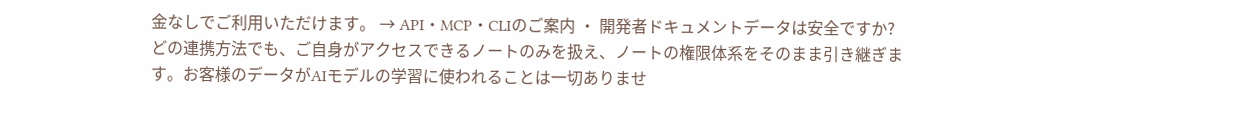金なしでご利用いただけます。 → API・MCP・CLIのご案内 ・ 開発者ドキュメントデータは安全ですか?
どの連携方法でも、ご自身がアクセスできるノートのみを扱え、ノートの権限体系をそのまま引き継ぎます。お客様のデータがAIモデルの学習に使われることは一切ありませ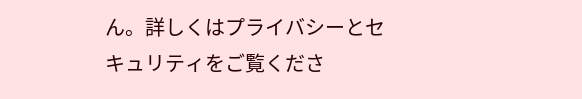ん。詳しくはプライバシーとセキュリティをご覧くださ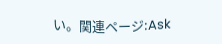い。関連ページ:Ask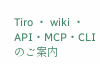Tiro ・ wiki ・ API・MCP・CLIのご案内